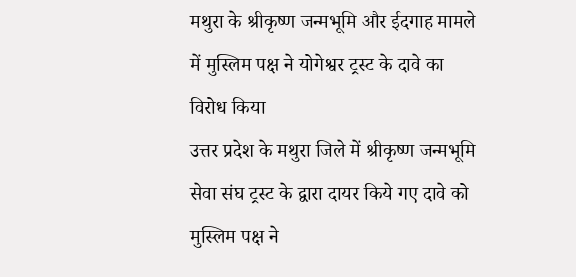मथुरा के श्रीकृष्ण जन्मभूमि और ईदगाह मामले में मुस्लिम पक्ष ने योगेश्वर ट्रस्ट के दावे का विरोध किया
उत्तर प्रदेश के मथुरा जिले में श्रीकृष्ण जन्मभूमि सेवा संघ ट्रस्ट के द्वारा दायर किये गए दावे को मुस्लिम पक्ष ने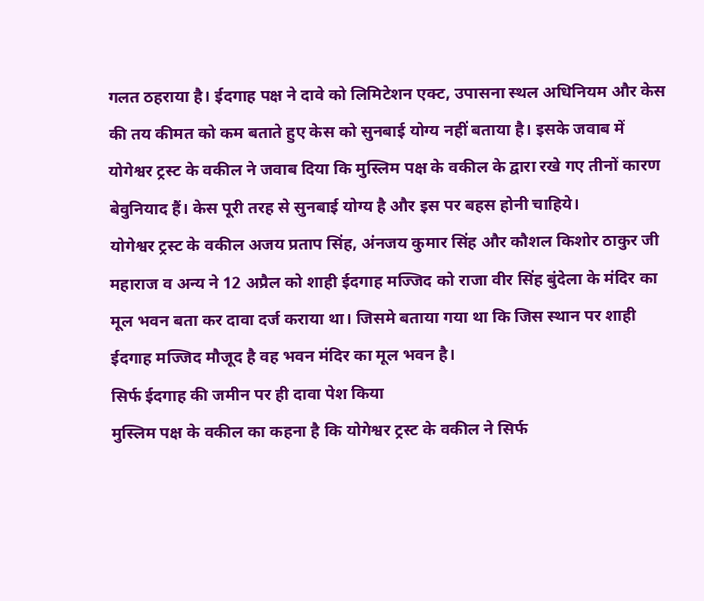गलत ठहराया है। ईदगाह पक्ष ने दावे को लिमिटेशन एक्ट, उपासना स्थल अधिनियम और केस की तय कीमत को कम बताते हुए केस को सुनबाई योग्य नहीं बताया है। इसके जवाब में योगेश्वर ट्रस्ट के वकील ने जवाब दिया कि मुस्लिम पक्ष के वकील के द्वारा रखे गए तीनों कारण बेवुनियाद हैं। केस पूरी तरह से सुनबाई योग्य है और इस पर बहस होनी चाहिये।
योगेश्वर ट्रस्ट के वकील अजय प्रताप सिंह, अंनजय कुमार सिंह और कौशल किशोर ठाकुर जी महाराज व अन्य ने 12 अप्रैल को शाही ईदगाह मज्जिद को राजा वीर सिंह बुंदेला के मंदिर का मूल भवन बता कर दावा दर्ज कराया था। जिसमे बताया गया था कि जिस स्थान पर शाही ईदगाह मज्जिद मौजूद है वह भवन मंदिर का मूल भवन है।
सिर्फ ईदगाह की जमीन पर ही दावा पेश किया
मुस्लिम पक्ष के वकील का कहना है कि योगेश्वर ट्रस्ट के वकील ने सिर्फ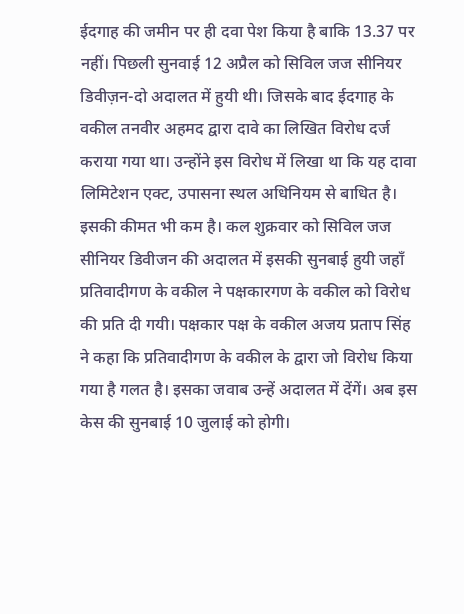ईदगाह की जमीन पर ही दवा पेश किया है बाकि 13.37 पर नहीं। पिछली सुनवाई 12 अप्रैल को सिविल जज सीनियर डिवीज़न-दो अदालत में हुयी थी। जिसके बाद ईदगाह के वकील तनवीर अहमद द्वारा दावे का लिखित विरोध दर्ज कराया गया था। उन्होंने इस विरोध में लिखा था कि यह दावा लिमिटेशन एक्ट, उपासना स्थल अधिनियम से बाधित है। इसकी कीमत भी कम है। कल शुक्रवार को सिविल जज सीनियर डिवीजन की अदालत में इसकी सुनबाई हुयी जहाँ प्रतिवादीगण के वकील ने पक्षकारगण के वकील को विरोध की प्रति दी गयी। पक्षकार पक्ष के वकील अजय प्रताप सिंह ने कहा कि प्रतिवादीगण के वकील के द्वारा जो विरोध किया गया है गलत है। इसका जवाब उन्हें अदालत में देंगें। अब इस केस की सुनबाई 10 जुलाई को होगी।